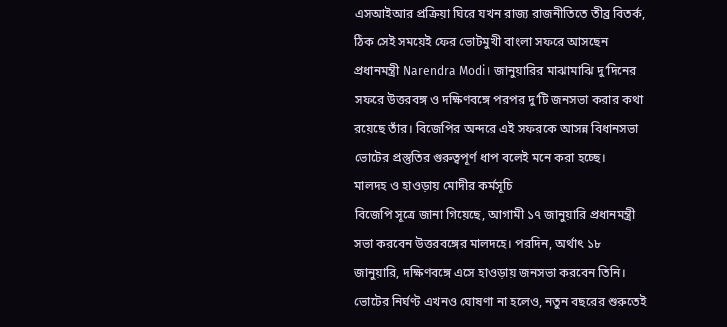এসআইআর প্রক্রিয়া ঘিরে যখন রাজ্য রাজনীতিতে তীব্র বিতর্ক, ঠিক সেই সময়েই ফের ভোটমুখী বাংলা সফরে আসছেন প্রধানমন্ত্রী Narendra Modi। জানুয়ারির মাঝামাঝি দু’দিনের সফরে উত্তরবঙ্গ ও দক্ষিণবঙ্গে পরপর দু’টি জনসভা করার কথা রয়েছে তাঁর। বিজেপির অন্দরে এই সফরকে আসন্ন বিধানসভা ভোটের প্রস্তুতির গুরুত্বপূর্ণ ধাপ বলেই মনে করা হচ্ছে।
মালদহ ও হাওড়ায় মোদীর কর্মসূচি
বিজেপি সূত্রে জানা গিয়েছে, আগামী ১৭ জানুয়ারি প্রধানমন্ত্রী সভা করবেন উত্তরবঙ্গের মালদহে। পরদিন, অর্থাৎ ১৮ জানুয়ারি, দক্ষিণবঙ্গে এসে হাওড়ায় জনসভা করবেন তিনি। ভোটের নির্ঘণ্ট এখনও ঘোষণা না হলেও, নতুন বছরের শুরুতেই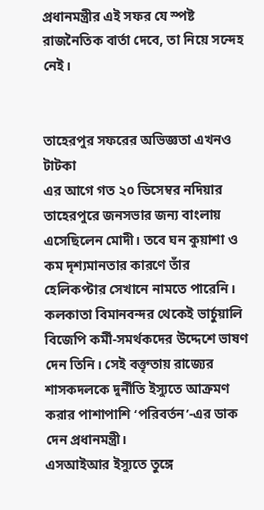প্রধানমন্ত্রীর এই সফর যে স্পষ্ট রাজনৈতিক বার্তা দেবে, তা নিয়ে সন্দেহ নেই।


তাহেরপুর সফরের অভিজ্ঞতা এখনও টাটকা
এর আগে গত ২০ ডিসেম্বর নদিয়ার তাহেরপুরে জনসভার জন্য বাংলায় এসেছিলেন মোদী। তবে ঘন কুয়াশা ও কম দৃশ্যমানতার কারণে তাঁর হেলিকপ্টার সেখানে নামতে পারেনি। কলকাতা বিমানবন্দর থেকেই ভার্চুয়ালি বিজেপি কর্মী-সমর্থকদের উদ্দেশে ভাষণ দেন তিনি। সেই বক্তৃতায় রাজ্যের শাসকদলকে দুর্নীতি ইস্যুতে আক্রমণ করার পাশাপাশি ‘পরিবর্তন’-এর ডাক দেন প্রধানমন্ত্রী।
এসআইআর ইস্যুতে তুঙ্গে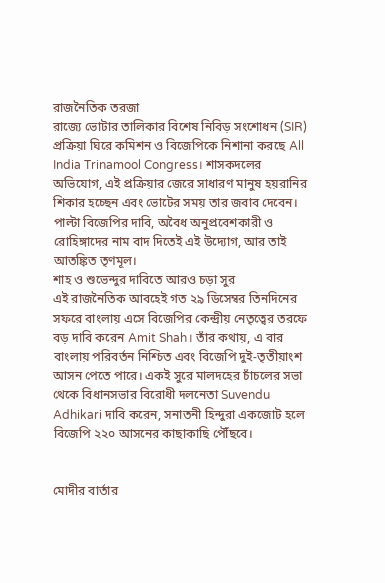রাজনৈতিক তরজা
রাজ্যে ভোটার তালিকার বিশেষ নিবিড় সংশোধন (SIR) প্রক্রিয়া ঘিরে কমিশন ও বিজেপিকে নিশানা করছে All India Trinamool Congress। শাসকদলের অভিযোগ, এই প্রক্রিয়ার জেরে সাধারণ মানুষ হয়রানির শিকার হচ্ছেন এবং ভোটের সময় তার জবাব দেবেন। পাল্টা বিজেপির দাবি, অবৈধ অনুপ্রবেশকারী ও রোহিঙ্গাদের নাম বাদ দিতেই এই উদ্যোগ, আর তাই আতঙ্কিত তৃণমূল।
শাহ ও শুভেন্দুর দাবিতে আরও চড়া সুর
এই রাজনৈতিক আবহেই গত ২৯ ডিসেম্বর তিনদিনের সফরে বাংলায় এসে বিজেপির কেন্দ্রীয় নেতৃত্বের তরফে বড় দাবি করেন Amit Shah। তাঁর কথায়, এ বার বাংলায় পরিবর্তন নিশ্চিত এবং বিজেপি দুই-তৃতীয়াংশ আসন পেতে পারে। একই সুরে মালদহের চাঁচলের সভা থেকে বিধানসভার বিরোধী দলনেতা Suvendu Adhikari দাবি করেন, সনাতনী হিন্দুরা একজোট হলে বিজেপি ২২০ আসনের কাছাকাছি পৌঁছবে।


মোদীর বার্তার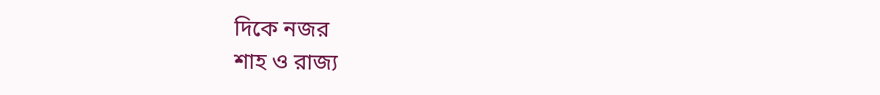দিকে নজর
শাহ ও রাজ্য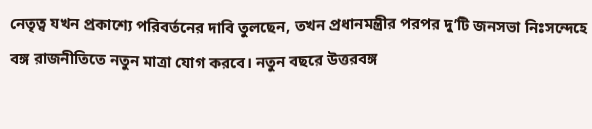নেতৃত্ব যখন প্রকাশ্যে পরিবর্তনের দাবি তুলছেন, তখন প্রধানমন্ত্রীর পরপর দু’টি জনসভা নিঃসন্দেহে বঙ্গ রাজনীতিতে নতুন মাত্রা যোগ করবে। নতুন বছরে উত্তরবঙ্গ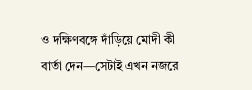ও দক্ষিণবঙ্গে দাঁড়িয়ে মোদী কী বার্তা দেন—সেটাই এখন নজরে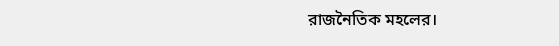রাজনৈতিক মহলের।